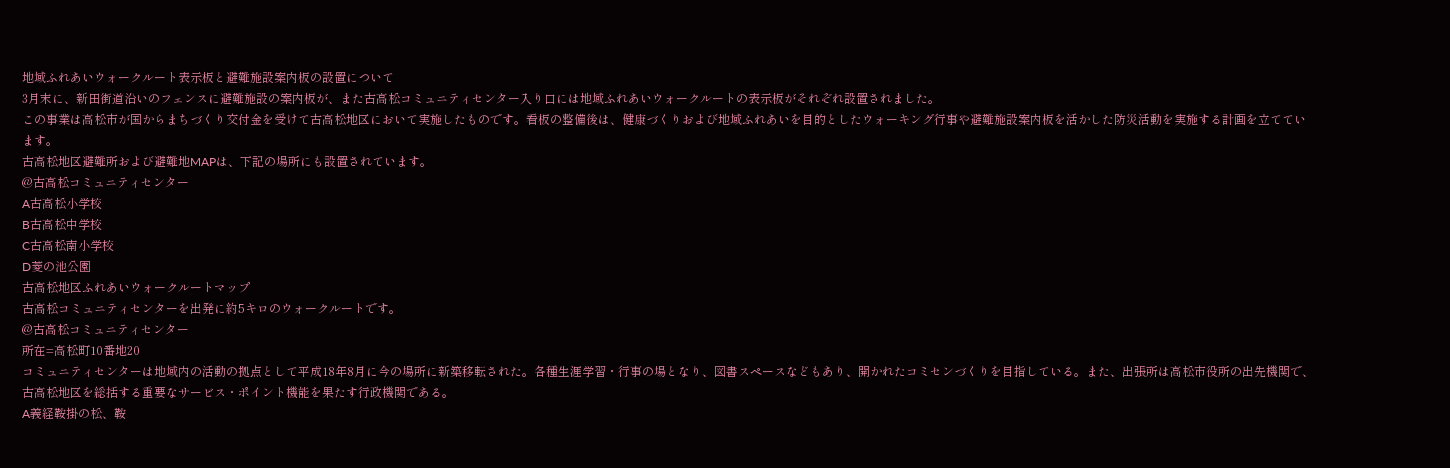地域ふれあいウォークルート表示板と避難施設案内板の設置について
3月末に、新田街道沿いのフェンスに避難施設の案内板が、また古高松コミュニティセンター入り口には地域ふれあいウォークルートの表示板がそれぞれ設置されました。
この事業は高松市が国からまちづくり交付金を受けて古高松地区において実施したものです。看板の整備後は、健康づくりおよび地域ふれあいを目的としたウォーキング行事や避難施設案内板を活かした防災活動を実施する計画を立てています。
古高松地区避難所および避難地MAPは、下記の場所にも設置されています。
@古高松コミュニティセンター
A古高松小学校
B古高松中学校
C古高松南小学校
D菱の池公園
古高松地区ふれあいウォークルートマップ
古高松コミュニティセンターを出発に約5キロのウォークルートです。
@古高松コミュニティセンター
所在=高松町10番地20
コミュニティセンターは地域内の活動の拠点として平成18年8月に今の場所に新築移転された。各種生涯学習・行事の場となり、図書スペースなどもあり、開かれたコミセンづくりを目指している。また、出張所は高松市役所の出先機関で、古高松地区を総括する重要なサービス・ポイント機能を果たす行政機関である。
A義経鞍掛の松、鞍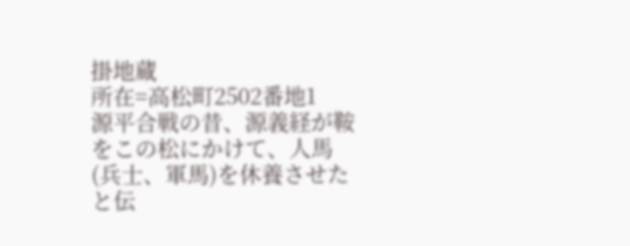掛地蔵
所在=高松町2502番地1
源平合戦の昔、源義経が鞍をこの松にかけて、人馬(兵士、軍馬)を休養させたと伝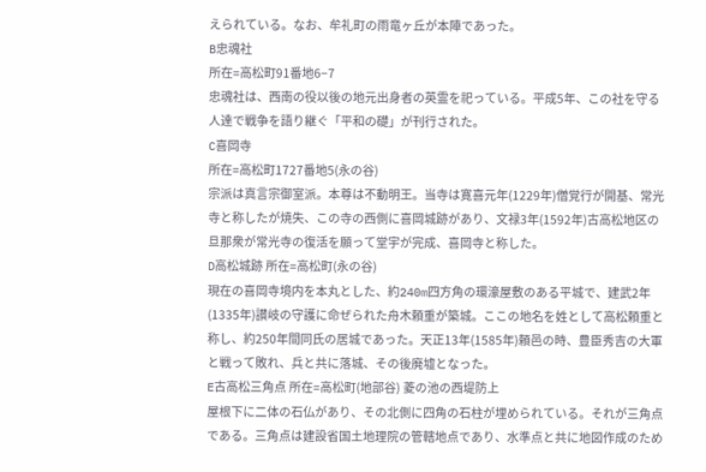えられている。なお、牟礼町の雨竜ヶ丘が本陣であった。
B忠魂社
所在=高松町91番地6−7
忠魂社は、西南の役以後の地元出身者の英霊を祀っている。平成5年、この社を守る人達で戦争を語り継ぐ「平和の礎」が刊行された。
C喜岡寺
所在=高松町1727番地5(永の谷)
宗派は真言宗御室派。本尊は不動明王。当寺は寛喜元年(1229年)僧覚行が開基、常光寺と称したが焼失、この寺の西側に喜岡城跡があり、文禄3年(1592年)古高松地区の旦那衆が常光寺の復活を願って堂宇が完成、喜岡寺と称した。
D高松城跡 所在=高松町(永の谷)
現在の喜岡寺境内を本丸とした、約240m四方角の環濠屋敷のある平城で、建武2年(1335年)讃岐の守護に命ぜられた舟木頼重が築城。ここの地名を姓として高松頼重と称し、約250年間同氏の居城であった。天正13年(1585年)頼邑の時、豊臣秀吉の大軍と戦って敗れ、兵と共に落城、その後廃墟となった。
E古高松三角点 所在=高松町(地部谷) 菱の池の西堤防上
屋根下に二体の石仏があり、その北側に四角の石柱が埋められている。それが三角点である。三角点は建設省国土地理院の管轄地点であり、水準点と共に地図作成のため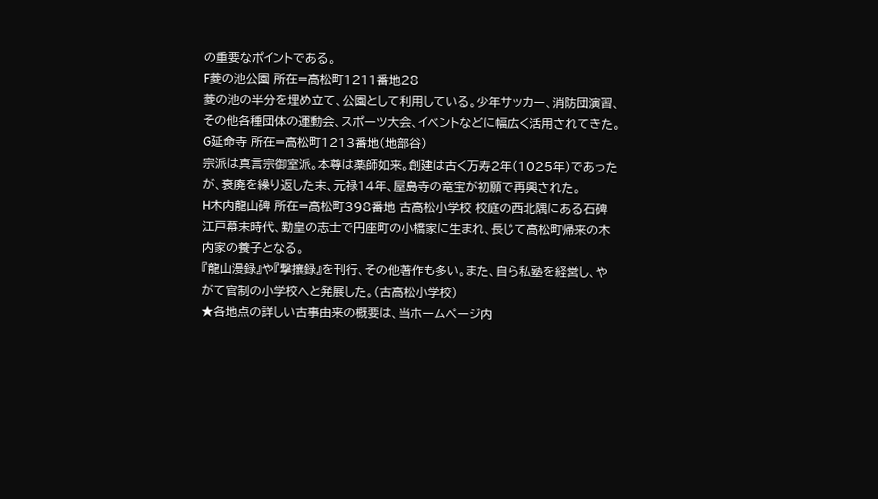の重要なポイントである。
F菱の池公園 所在=高松町1211番地28
菱の池の半分を埋め立て、公園として利用している。少年サッカー、消防団演習、その他各種団体の運動会、スポーツ大会、イベントなどに幅広く活用されてきた。
G延命寺 所在=高松町1213番地(地部谷)
宗派は真言宗御室派。本尊は薬師如来。創建は古く万寿2年(1025年)であったが、衰廃を繰り返した末、元禄14年、屋島寺の竜宝が初願で再興された。
H木内龍山碑 所在=高松町398番地 古高松小学校 校庭の西北隅にある石碑
江戸幕末時代、勤皇の志士で円座町の小橋家に生まれ、長じて高松町帰来の木内家の養子となる。
『龍山漫録』や『撃攘録』を刊行、その他著作も多い。また、自ら私塾を経営し、やがて官制の小学校へと発展した。(古高松小学校)
★各地点の詳しい古事由来の概要は、当ホームページ内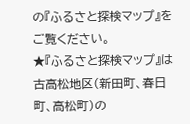の『ふるさと探検マップ』をご覧ください。
★『ふるさと探検マップ』は古高松地区(新田町、春日町、高松町)の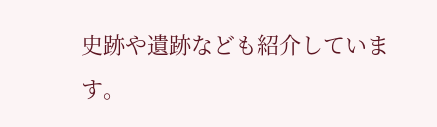史跡や遺跡なども紹介しています。